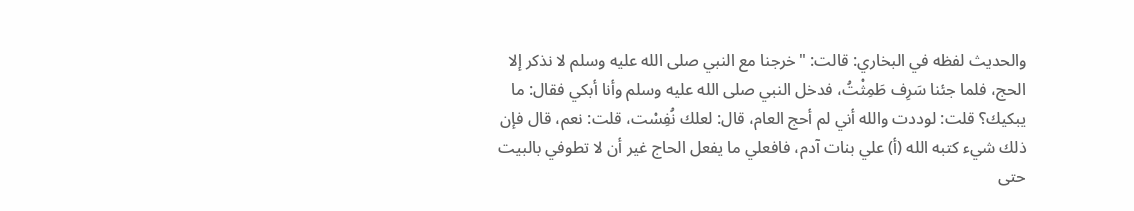والحديث لفظه في البخاري: قالت: "خرجنا مع النبي صلى الله عليه وسلم لا نذكر إلا الحج، فلما جئنا سَرِف طَمِثْتُ، فدخل النبي صلى الله عليه وسلم وأنا أبكي فقال: ما يبكيك؟ قلت: لوددت والله أني لم أحج العام، قال: لعلك نُفِسْت، قلت: نعم، قال فإن ذلك شيء كتبه الله (أ) علي بنات آدم، فافعلي ما يفعل الحاج غير أن لا تطوفي بالبيت حتى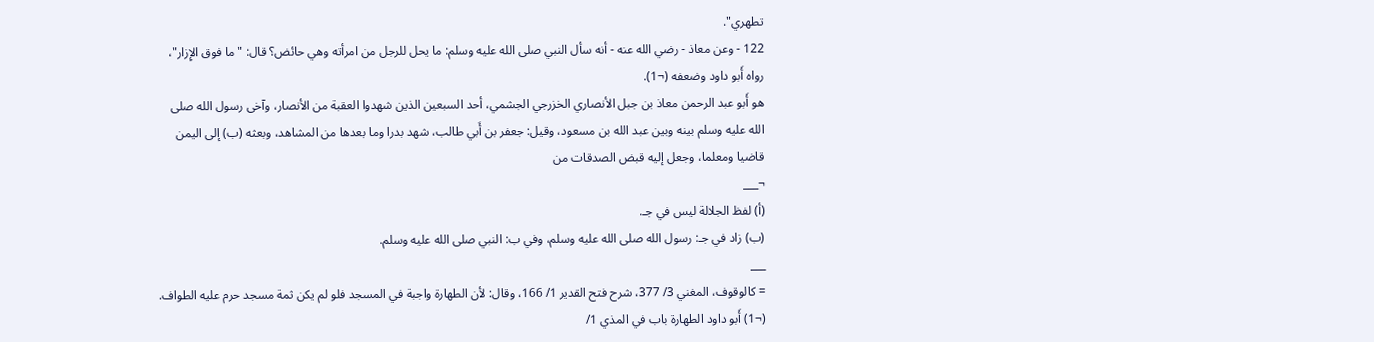تطهري".
122 - وعن معاذ - رضي الله عنه - أنه سأل النبي صلى الله عليه وسلم: ما يحل للرجل من امرأته وهي حائض؟ قال: "ما فوق الإِزار"، رواه أَبو داود وضعفه (¬1).
هو أَبو عبد الرحمن معاذ بن جبل الأنصاري الخزرجي الجشمي، أحد السبعين الذين شهدوا العقبة من الأنصار، وآخى رسول الله صلى الله عليه وسلم بينه وبين عبد الله بن مسعود، وقيل: جعفر بن أَبي طالب، شهد بدرا وما بعدها من المشاهد، وبعثه (ب) إلى اليمن قاضيا ومعلما، وجعل إليه قبض الصدقات من
¬___
(أ) لفظ الجلالة ليس في جـ.
(ب) زاد في جـ: رسول الله صلى الله عليه وسلم، وفي ب: النبي صلى الله عليه وسلم.
___
= كالوقوف، المغني 3/ 377، شرح فتح القدير 1/ 166، وقال: لأن الطهارة واجبة في المسجد فلو لم يكن ثمة مسجد حرم عليه الطواف.
(¬1) أَبو داود الطهارة باب في المذي 1/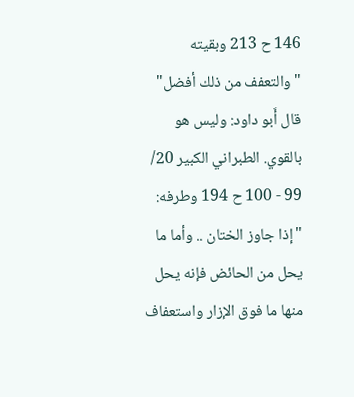146 ح 213 وبقيته "والتعفف من ذلك أفضل" قال أَبو داود: وليس هو بالقوي. الطبراني الكبير 20/ 99 - 100 ح 194 وطرفه: "إذا جاوز الختان .. وأما ما يحل من الحائض فإنه يحل منها ما فوق الإزار واستعفاف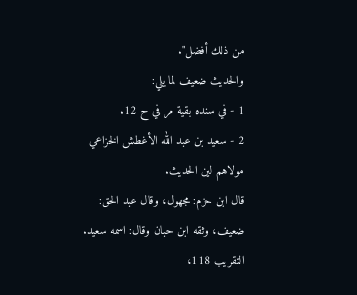من ذلك أفضل".
والحديث ضعيف لما يلي:
1 - في سنده بقية مر في ح 12.
2 - سعيد بن عبد الله الأغطش الخزاعي مولاهم لين الحديث.
قال ابن حزم: مجهول، وقال عبد الحق: ضعيف، وثقه ابن حبان وقال: اسمه سعيد.
التقريب 118،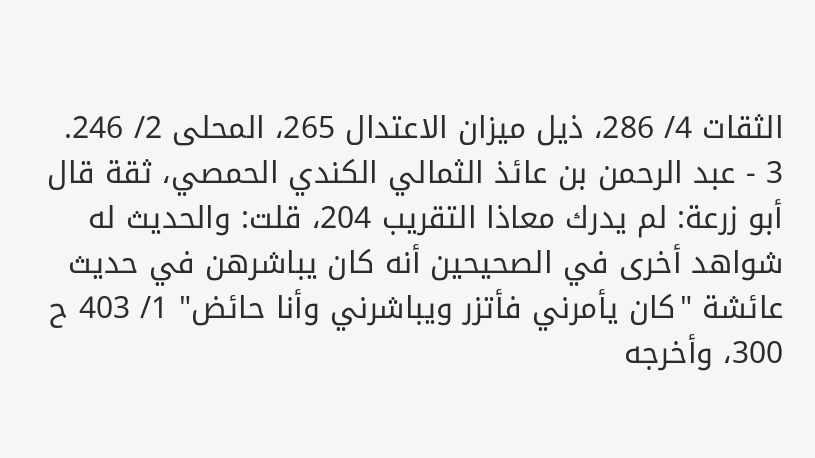الثقات 4/ 286، ذيل ميزان الاعتدال 265، المحلى 2/ 246.
3 - عبد الرحمن بن عائذ الثمالي الكندي الحمصي، ثقة قال أبو زرعة: لم يدرك معاذا التقريب 204، قلت: والحديث له شواهد أخرى في الصحيحين أنه كان يباشرهن في حديث عائشة "كان يأمرني فأتزر ويباشرني وأنا حائض" 1/ 403 ح 300، وأخرجه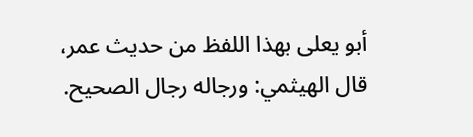أبو يعلى بهذا اللفظ من حديث عمر، قال الهيثمي: ورجاله رجال الصحيح.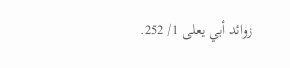زوائد أبي يعلى 1/ 252.